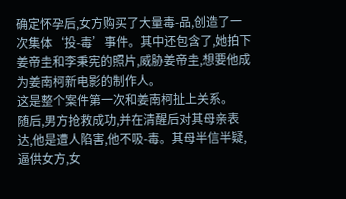确定怀孕后,女方购买了大量毒-品,创造了一次集体‘投-毒’事件。其中还包含了,她拍下姜帝圭和李秉宪的照片,威胁姜帝圭,想要他成为姜南柯新电影的制作人。
这是整个案件第一次和姜南柯扯上关系。
随后,男方抢救成功,并在清醒后对其母亲表达,他是遭人陷害,他不吸-毒。其母半信半疑,逼供女方,女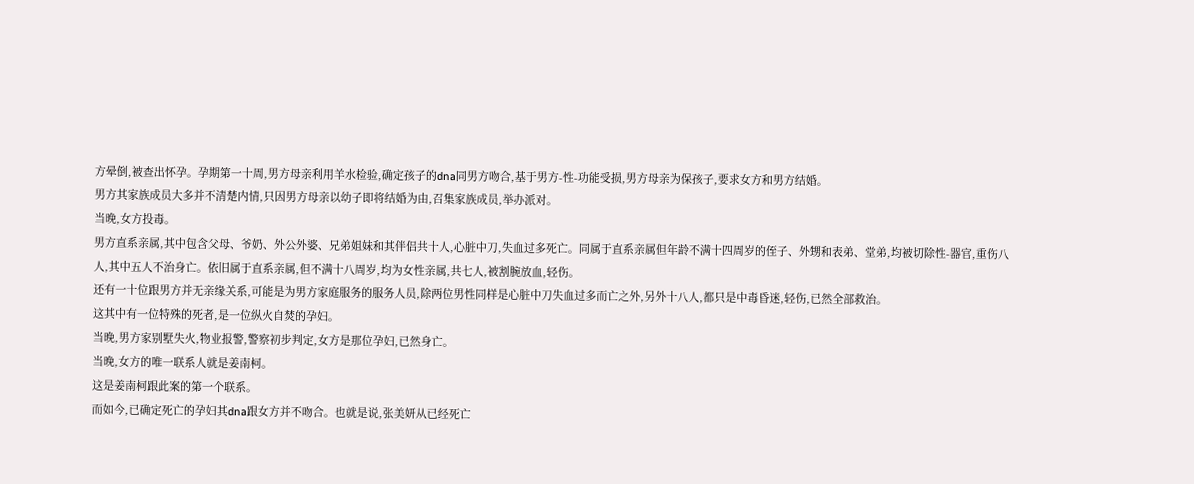方晕倒,被查出怀孕。孕期第一十周,男方母亲利用羊水检验,确定孩子的dna同男方吻合,基于男方-性-功能受损,男方母亲为保孩子,要求女方和男方结婚。
男方其家族成员大多并不清楚内情,只因男方母亲以幼子即将结婚为由,召集家族成员,举办派对。
当晚,女方投毒。
男方直系亲属,其中包含父母、爷奶、外公外婆、兄弟姐妹和其伴侣共十人,心脏中刀,失血过多死亡。同属于直系亲属但年龄不满十四周岁的侄子、外甥和表弟、堂弟,均被切除性-器官,重伤八人,其中五人不治身亡。依旧属于直系亲属,但不满十八周岁,均为女性亲属,共七人,被割腕放血,轻伤。
还有一十位跟男方并无亲缘关系,可能是为男方家庭服务的服务人员,除两位男性同样是心脏中刀失血过多而亡之外,另外十八人,都只是中毒昏迷,轻伤,已然全部救治。
这其中有一位特殊的死者,是一位纵火自焚的孕妇。
当晚,男方家别墅失火,物业报警,警察初步判定,女方是那位孕妇,已然身亡。
当晚,女方的唯一联系人就是姜南柯。
这是姜南柯跟此案的第一个联系。
而如今,已确定死亡的孕妇其dna跟女方并不吻合。也就是说,张美妍从已经死亡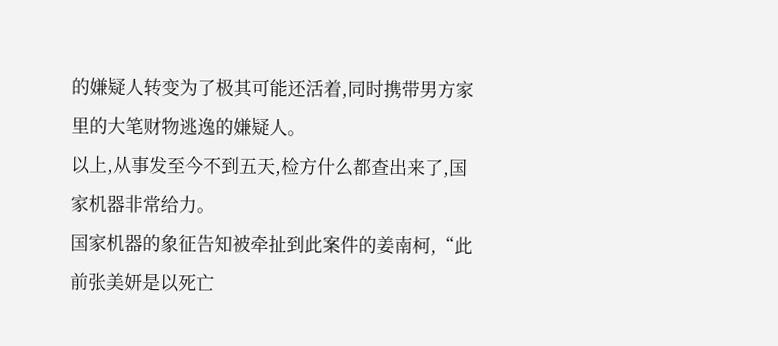的嫌疑人转变为了极其可能还活着,同时携带男方家里的大笔财物逃逸的嫌疑人。
以上,从事发至今不到五天,检方什么都查出来了,国家机器非常给力。
国家机器的象征告知被牵扯到此案件的姜南柯,“此前张美妍是以死亡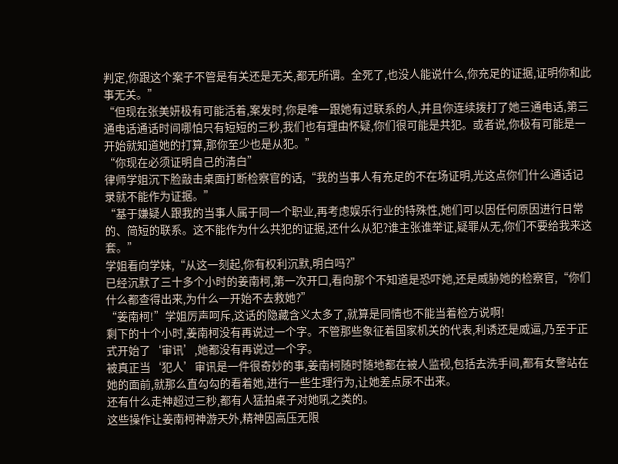判定,你跟这个案子不管是有关还是无关,都无所谓。全死了,也没人能说什么,你充足的证据,证明你和此事无关。”
“但现在张美妍极有可能活着,案发时,你是唯一跟她有过联系的人,并且你连续拨打了她三通电话,第三通电话通话时间哪怕只有短短的三秒,我们也有理由怀疑,你们很可能是共犯。或者说,你极有可能是一开始就知道她的打算,那你至少也是从犯。”
“你现在必须证明自己的清白”
律师学姐沉下脸敲击桌面打断检察官的话,“我的当事人有充足的不在场证明,光这点你们什么通话记录就不能作为证据。”
“基于嫌疑人跟我的当事人属于同一个职业,再考虑娱乐行业的特殊性,她们可以因任何原因进行日常的、简短的联系。这不能作为什么共犯的证据,还什么从犯?谁主张谁举证,疑罪从无,你们不要给我来这套。”
学姐看向学妹,“从这一刻起,你有权利沉默,明白吗?”
已经沉默了三十多个小时的姜南柯,第一次开口,看向那个不知道是恐吓她,还是威胁她的检察官,“你们什么都查得出来,为什么一开始不去救她?”
“姜南柯!”学姐厉声呵斥,这话的隐藏含义太多了,就算是同情也不能当着检方说啊!
剩下的十个小时,姜南柯没有再说过一个字。不管那些象征着国家机关的代表,利诱还是威逼,乃至于正式开始了‘审讯’,她都没有再说过一个字。
被真正当‘犯人’审讯是一件很奇妙的事,姜南柯随时随地都在被人监视,包括去洗手间,都有女警站在她的面前,就那么直勾勾的看着她,进行一些生理行为,让她差点尿不出来。
还有什么走神超过三秒,都有人猛拍桌子对她吼之类的。
这些操作让姜南柯神游天外,精神因高压无限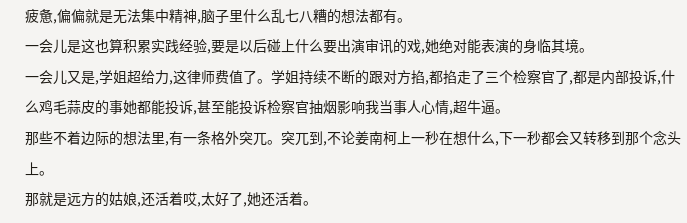疲惫,偏偏就是无法集中精神,脑子里什么乱七八糟的想法都有。
一会儿是这也算积累实践经验,要是以后碰上什么要出演审讯的戏,她绝对能表演的身临其境。
一会儿又是,学姐超给力,这律师费值了。学姐持续不断的跟对方掐,都掐走了三个检察官了,都是内部投诉,什么鸡毛蒜皮的事她都能投诉,甚至能投诉检察官抽烟影响我当事人心情,超牛逼。
那些不着边际的想法里,有一条格外突兀。突兀到,不论姜南柯上一秒在想什么,下一秒都会又转移到那个念头上。
那就是远方的姑娘,还活着哎,太好了,她还活着。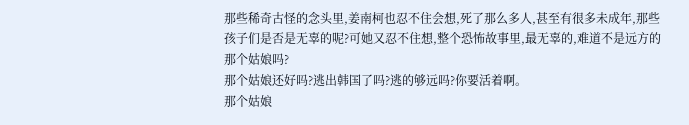那些稀奇古怪的念头里,姜南柯也忍不住会想,死了那么多人,甚至有很多未成年,那些孩子们是否是无辜的呢?可她又忍不住想,整个恐怖故事里,最无辜的,难道不是远方的那个姑娘吗?
那个姑娘还好吗?逃出韩国了吗?逃的够远吗?你要活着啊。
那个姑娘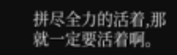拼尽全力的活着,那就一定要活着啊。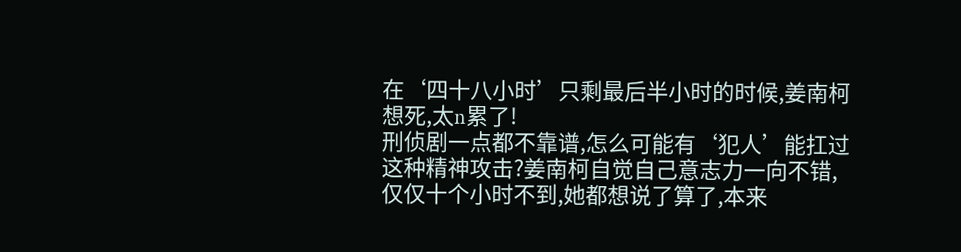在‘四十八小时’只剩最后半小时的时候,姜南柯想死,太n累了!
刑侦剧一点都不靠谱,怎么可能有‘犯人’能扛过这种精神攻击?姜南柯自觉自己意志力一向不错,仅仅十个小时不到,她都想说了算了,本来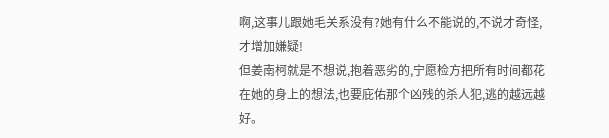啊,这事儿跟她毛关系没有?她有什么不能说的,不说才奇怪,才增加嫌疑!
但姜南柯就是不想说,抱着恶劣的,宁愿检方把所有时间都花在她的身上的想法,也要庇佑那个凶残的杀人犯,逃的越远越好。